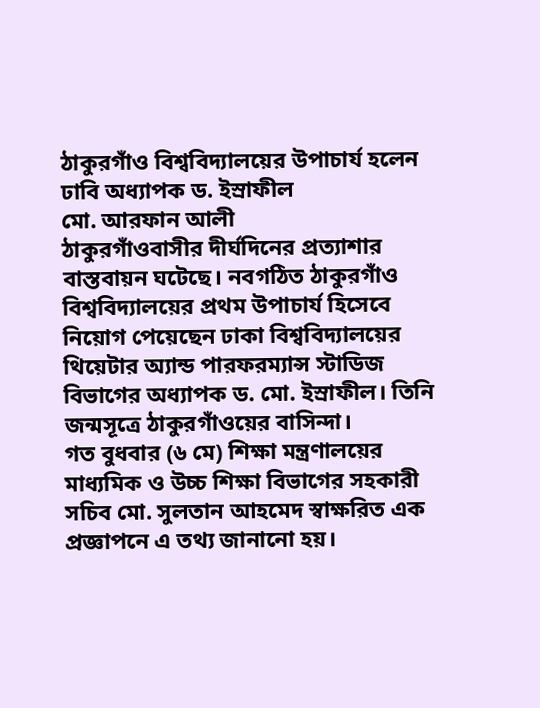ঠাকুরগাঁও বিশ্ববিদ্যালয়ের উপাচার্য হলেন ঢাবি অধ্যাপক ড. ইস্রাফীল
মো. আরফান আলী
ঠাকুরগাঁওবাসীর দীর্ঘদিনের প্রত্যাশার বাস্তবায়ন ঘটেছে। নবগঠিত ঠাকুরগাঁও বিশ্ববিদ্যালয়ের প্রথম উপাচার্য হিসেবে নিয়োগ পেয়েছেন ঢাকা বিশ্ববিদ্যালয়ের থিয়েটার অ্যান্ড পারফরম্যান্স স্টাডিজ বিভাগের অধ্যাপক ড. মো. ইস্রাফীল। তিনি জন্মসূত্রে ঠাকুরগাঁওয়ের বাসিন্দা।
গত বুধবার (৬ মে) শিক্ষা মন্ত্রণালয়ের মাধ্যমিক ও উচ্চ শিক্ষা বিভাগের সহকারী সচিব মো. সুলতান আহমেদ স্বাক্ষরিত এক প্রজ্ঞাপনে এ তথ্য জানানো হয়।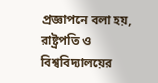প্রজ্ঞাপনে বলা হয়, রাষ্ট্রপতি ও বিশ্ববিদ্যালয়ের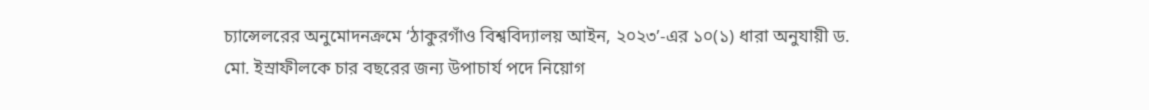চ্যান্সেলরের অনুমোদনক্রমে ‘ঠাকুরগাঁও বিশ্ববিদ্যালয় আইন, ২০২৩’-এর ১০(১) ধারা অনুযায়ী ড. মো. ইস্রাফীলকে চার বছরের জন্য উপাচার্য পদে নিয়োগ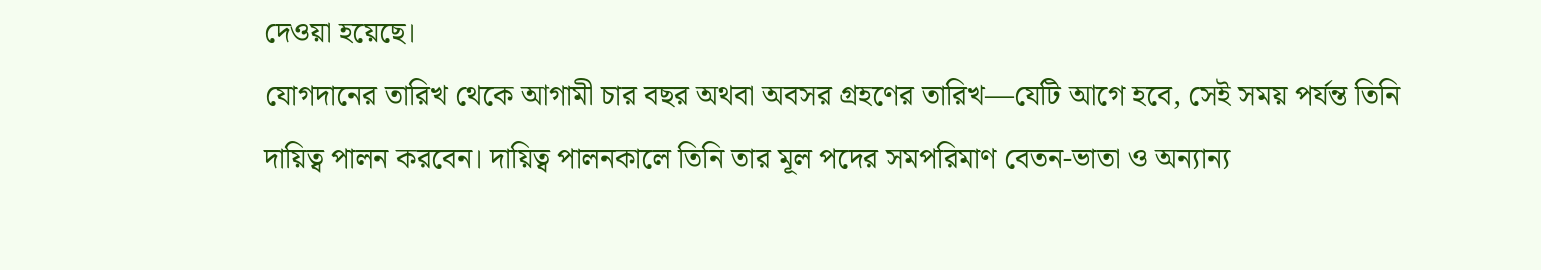দেওয়া হয়েছে।
যোগদানের তারিখ থেকে আগামী চার বছর অথবা অবসর গ্রহণের তারিখ—যেটি আগে হবে, সেই সময় পর্যন্ত তিনি দায়িত্ব পালন করবেন। দায়িত্ব পালনকালে তিনি তার মূল পদের সমপরিমাণ বেতন-ভাতা ও অন্যান্য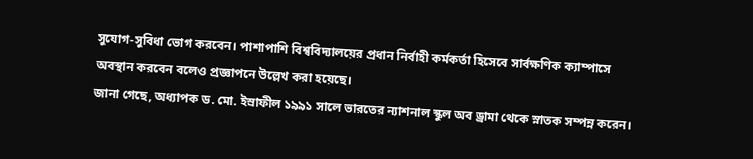সুযোগ-সুবিধা ভোগ করবেন। পাশাপাশি বিশ্ববিদ্যালয়ের প্রধান নির্বাহী কর্মকর্তা হিসেবে সার্বক্ষণিক ক্যাম্পাসে অবস্থান করবেন বলেও প্রজ্ঞাপনে উল্লেখ করা হয়েছে।
জানা গেছে, অধ্যাপক ড. মো. ইস্রাফীল ১৯৯১ সালে ভারতের ন্যাশনাল স্কুল অব ড্রামা থেকে স্নাতক সম্পন্ন করেন।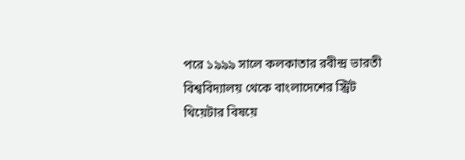পরে ১৯৯৯ সালে কলকাতার রবীন্দ্র ভারতী বিশ্ববিদ্যালয় থেকে বাংলাদেশের স্ট্রিট থিয়েটার বিষয়ে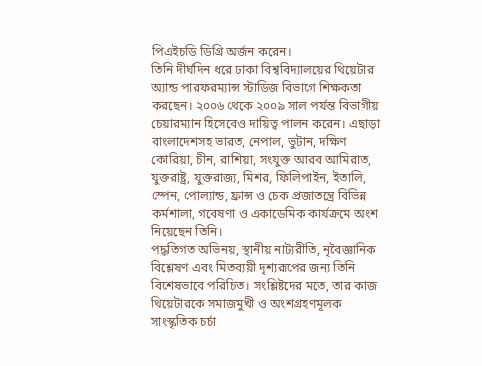পিএইচডি ডিগ্রি অর্জন করেন।
তিনি দীর্ঘদিন ধরে ঢাকা বিশ্ববিদ্যালয়ের থিয়েটার অ্যান্ড পারফরম্যান্স স্টাডিজ বিভাগে শিক্ষকতা করছেন। ২০০৬ থেকে ২০০৯ সাল পর্যন্ত বিভাগীয় চেয়ারম্যান হিসেবেও দায়িত্ব পালন করেন। এছাড়া বাংলাদেশসহ ভারত, নেপাল, ভুটান, দক্ষিণ কোরিয়া, চীন, রাশিয়া, সংযুক্ত আরব আমিরাত, যুক্তরাষ্ট্র, যুক্তরাজ্য, মিশর, ফিলিপাইন, ইতালি, স্পেন, পোল্যান্ড, ফ্রান্স ও চেক প্রজাতন্ত্রে বিভিন্ন কর্মশালা, গবেষণা ও একাডেমিক কার্যক্রমে অংশ নিয়েছেন তিনি।
পদ্ধতিগত অভিনয়, স্থানীয় নাট্যরীতি, নৃবৈজ্ঞানিক বিশ্লেষণ এবং মিতব্যয়ী দৃশ্যরূপের জন্য তিনি বিশেষভাবে পরিচিত। সংশ্লিষ্টদের মতে, তার কাজ থিয়েটারকে সমাজমুখী ও অংশগ্রহণমূলক সাংস্কৃতিক চর্চা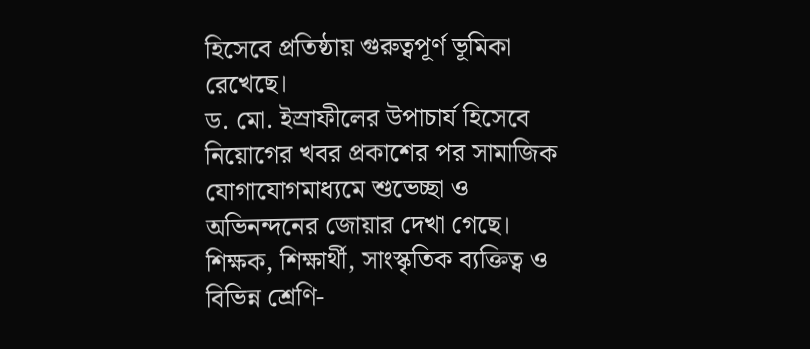হিসেবে প্রতিষ্ঠায় গুরুত্বপূর্ণ ভূমিকা রেখেছে।
ড. মো. ইস্রাফীলের উপাচার্য হিসেবে নিয়োগের খবর প্রকাশের পর সামাজিক যোগাযোগমাধ্যমে শুভেচ্ছা ও অভিনন্দনের জোয়ার দেখা গেছে। শিক্ষক, শিক্ষার্থী, সাংস্কৃতিক ব্যক্তিত্ব ও বিভিন্ন শ্রেণি-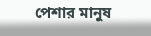পেশার মানুষ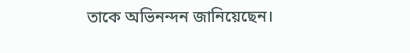তাকে অভিনন্দন জানিয়েছেন।